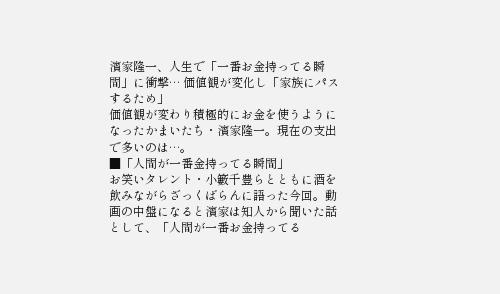濱家隆一、人生で「一番お金持ってる瞬間」に衝撃… 価値観が変化し「家族にパスするため」
価値観が変わり積極的にお金を使うようになったかまいたち・濱家隆一。現在の支出で多いのは…。
■「人間が一番金持ってる瞬間」
お笑いタレント・小籔千豊らとともに酒を飲みながらざっくばらんに語った今回。動画の中盤になると濱家は知人から聞いた話として、「人間が一番お金持ってる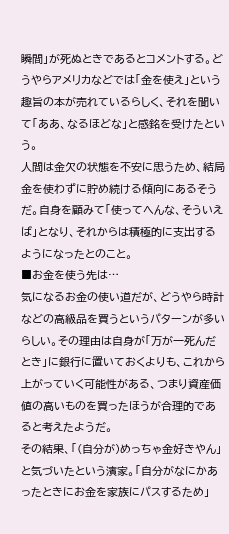瞬間」が死ぬときであるとコメントする。どうやらアメリカなどでは「金を使え」という趣旨の本が売れているらしく、それを聞いて「ああ、なるほどな」と感銘を受けたという。
人間は金欠の状態を不安に思うため、結局金を使わずに貯め続ける傾向にあるそうだ。自身を顧みて「使ってへんな、そういえば」となり、それからは積極的に支出するようになったとのこと。
■お金を使う先は…
気になるお金の使い道だが、どうやら時計などの高級品を買うというパターンが多いらしい。その理由は自身が「万が一死んだとき」に銀行に置いておくよりも、これから上がっていく可能性がある、つまり資産価値の高いものを買ったほうが合理的であると考えたようだ。
その結果、「(自分が)めっちゃ金好きやん」と気づいたという濱家。「自分がなにかあったときにお金を家族にパスするため」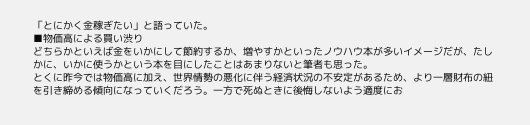「とにかく金稼ぎたい」と語っていた。
■物価高による買い渋り
どちらかといえば金をいかにして節約するか、増やすかといったノウハウ本が多いイメージだが、たしかに、いかに使うかという本を目にしたことはあまりないと筆者も思った。
とくに昨今では物価高に加え、世界情勢の悪化に伴う経済状況の不安定があるため、より一層財布の紐を引き締める傾向になっていくだろう。一方で死ぬときに後悔しないよう適度にお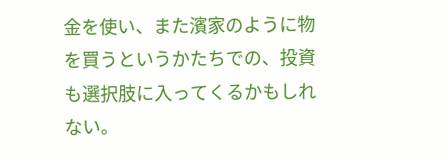金を使い、また濱家のように物を買うというかたちでの、投資も選択肢に入ってくるかもしれない。